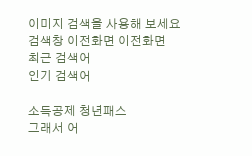이미지 검색을 사용해 보세요
검색창 이전화면 이전화면
최근 검색어
인기 검색어

소득공제 청년패스
그래서 어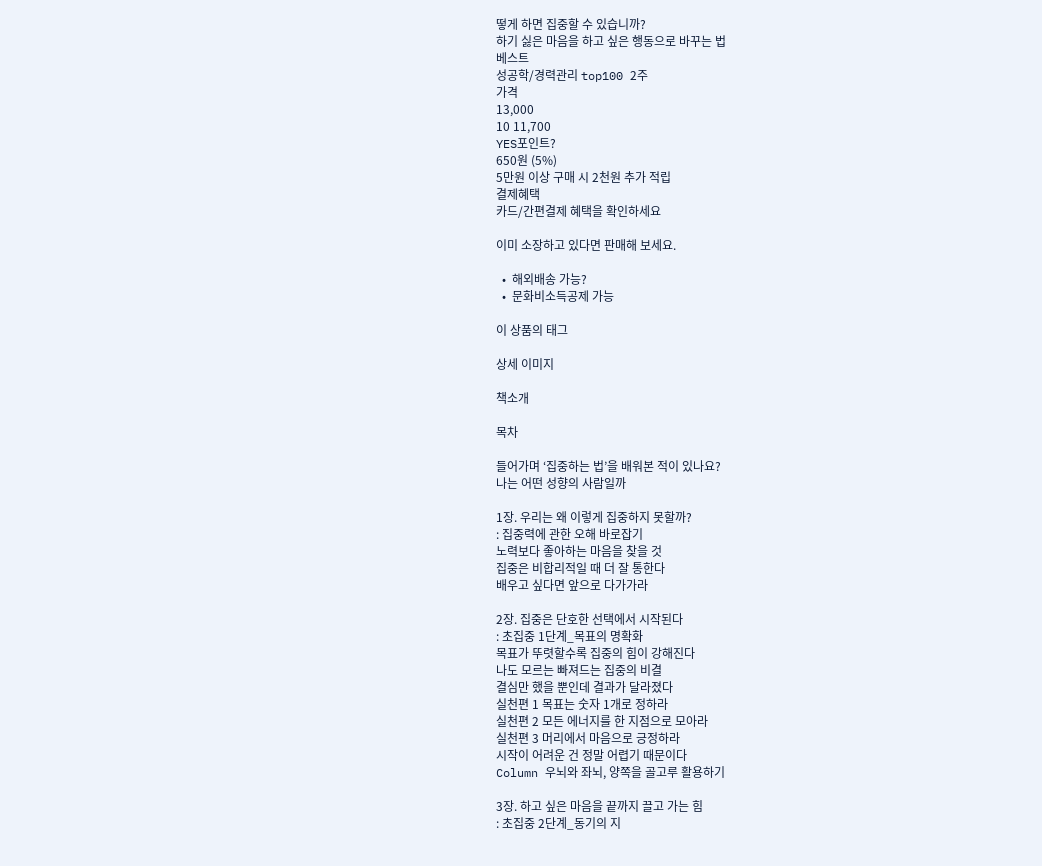떻게 하면 집중할 수 있습니까?
하기 싫은 마음을 하고 싶은 행동으로 바꾸는 법
베스트
성공학/경력관리 top100 2주
가격
13,000
10 11,700
YES포인트?
650원 (5%)
5만원 이상 구매 시 2천원 추가 적립
결제혜택
카드/간편결제 혜택을 확인하세요

이미 소장하고 있다면 판매해 보세요.

  •  해외배송 가능?
  •  문화비소득공제 가능

이 상품의 태그

상세 이미지

책소개

목차

들어가며 ‘집중하는 법’을 배워본 적이 있나요?
나는 어떤 성향의 사람일까

1장. 우리는 왜 이렇게 집중하지 못할까?
: 집중력에 관한 오해 바로잡기
노력보다 좋아하는 마음을 찾을 것
집중은 비합리적일 때 더 잘 통한다
배우고 싶다면 앞으로 다가가라

2장. 집중은 단호한 선택에서 시작된다
: 초집중 1단계_목표의 명확화
목표가 뚜렷할수록 집중의 힘이 강해진다
나도 모르는 빠져드는 집중의 비결
결심만 했을 뿐인데 결과가 달라졌다
실천편 1 목표는 숫자 1개로 정하라
실천편 2 모든 에너지를 한 지점으로 모아라
실천편 3 머리에서 마음으로 긍정하라
시작이 어려운 건 정말 어렵기 때문이다
Column 우뇌와 좌뇌, 양쪽을 골고루 활용하기

3장. 하고 싶은 마음을 끝까지 끌고 가는 힘
: 초집중 2단계_동기의 지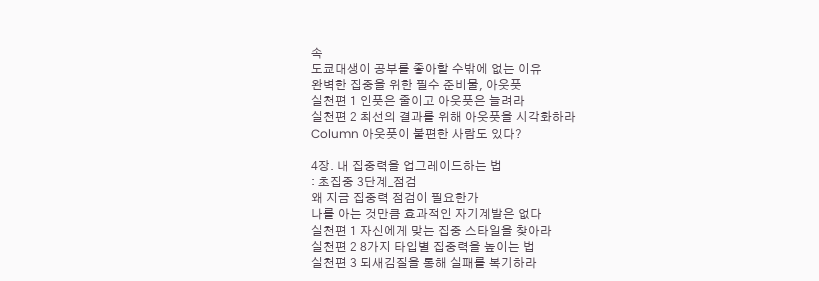속
도쿄대생이 공부를 좋아할 수밖에 없는 이유
완벽한 집중을 위한 필수 준비물, 아웃풋
실천편 1 인풋은 줄이고 아웃풋은 늘려라
실천편 2 최선의 결과를 위해 아웃풋을 시각화하라
Column 아웃풋이 불편한 사람도 있다?

4장. 내 집중력을 업그레이드하는 법
: 초집중 3단계_점검
왜 지금 집중력 점검이 필요한가
나를 아는 것만큼 효과적인 자기계발은 없다
실천편 1 자신에게 맞는 집중 스타일을 찾아라
실천편 2 8가지 타입별 집중력을 높이는 법
실천편 3 되새김질을 통해 실패를 복기하라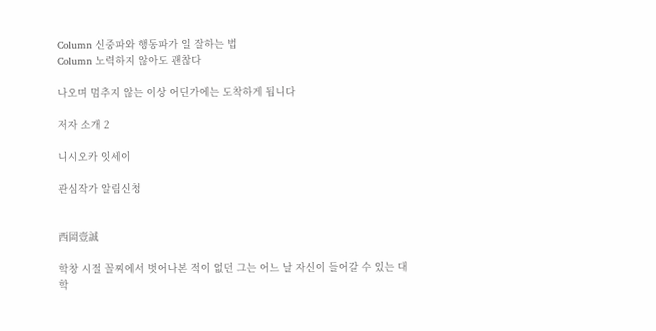Column 신중파와 행동파가 일 잘하는 법
Column 노력하지 않아도 괜찮다

나오며 멈추지 않는 이상 어딘가에는 도착하게 됩니다

저자 소개 2

니시오카 잇세이

관심작가 알림신청


西岡壹誠

학창 시절 꼴찌에서 벗어나본 적이 없던 그는 어느 날 자신이 들어갈 수 있는 대학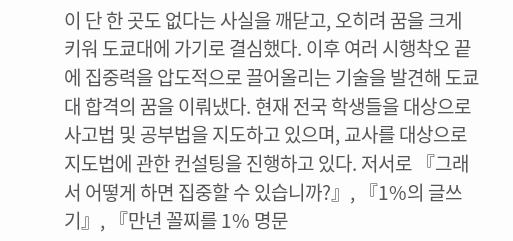이 단 한 곳도 없다는 사실을 깨닫고, 오히려 꿈을 크게 키워 도쿄대에 가기로 결심했다. 이후 여러 시행착오 끝에 집중력을 압도적으로 끌어올리는 기술을 발견해 도쿄대 합격의 꿈을 이뤄냈다. 현재 전국 학생들을 대상으로 사고법 및 공부법을 지도하고 있으며, 교사를 대상으로 지도법에 관한 컨설팅을 진행하고 있다. 저서로 『그래서 어떻게 하면 집중할 수 있습니까?』, 『1%의 글쓰기』, 『만년 꼴찌를 1% 명문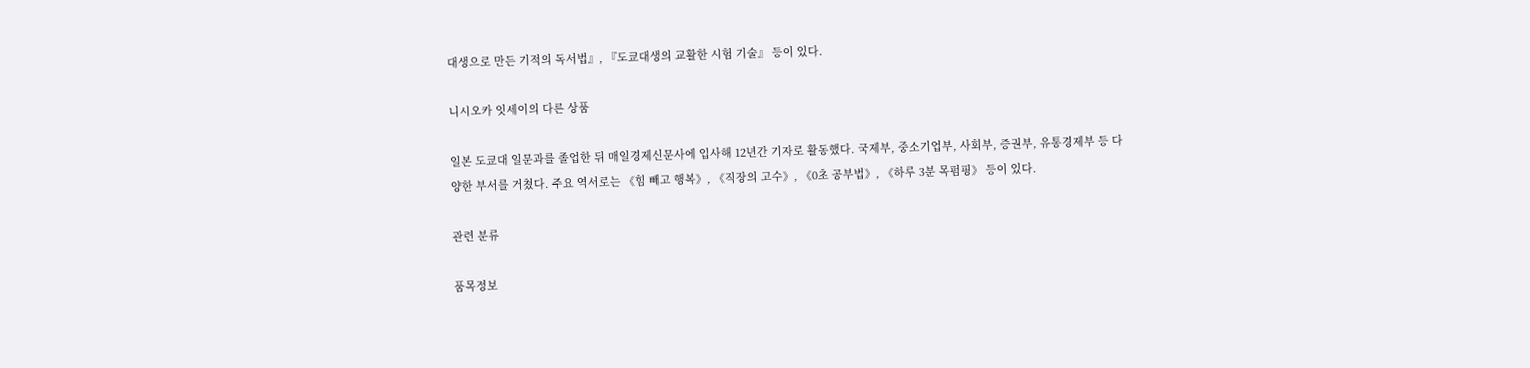대생으로 만든 기적의 독서법』, 『도쿄대생의 교활한 시험 기술』 등이 있다.

니시오카 잇세이의 다른 상품

일본 도쿄대 일문과를 졸업한 뒤 매일경제신문사에 입사해 12년간 기자로 활동했다. 국제부, 중소기업부, 사회부, 증권부, 유통경제부 등 다양한 부서를 거쳤다. 주요 역서로는 《힘 빼고 행복》, 《직장의 고수》, 《0초 공부법》, 《하루 3분 목펌핑》 등이 있다.

관련 분류

품목정보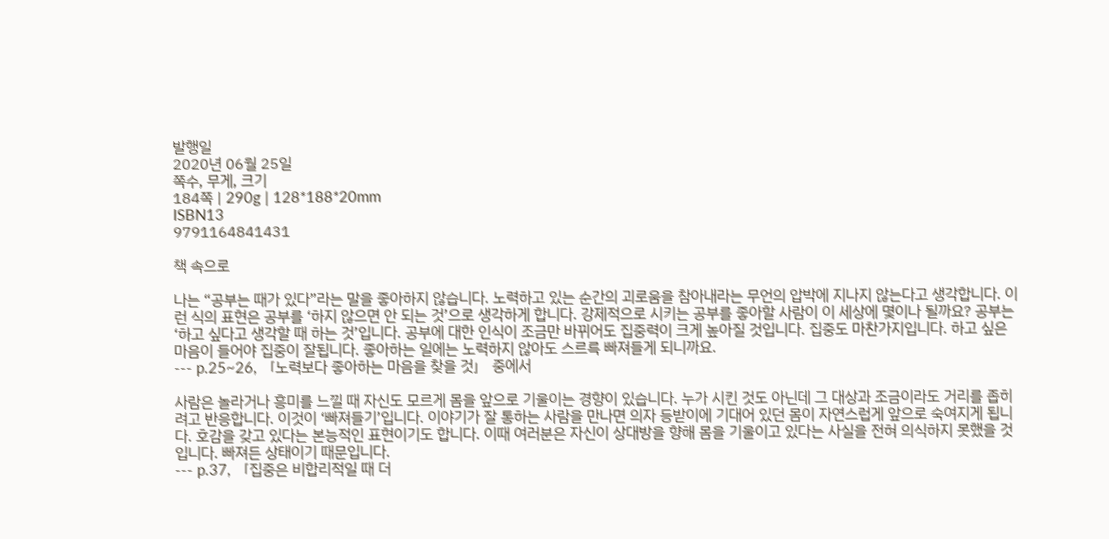발행일
2020년 06월 25일
쪽수, 무게, 크기
184쪽 | 290g | 128*188*20mm
ISBN13
9791164841431

책 속으로

나는 “공부는 때가 있다”라는 말을 좋아하지 않습니다. 노력하고 있는 순간의 괴로움을 참아내라는 무언의 압박에 지나지 않는다고 생각합니다. 이런 식의 표현은 공부를 ‘하지 않으면 안 되는 것’으로 생각하게 합니다. 강제적으로 시키는 공부를 좋아할 사람이 이 세상에 몇이나 될까요? 공부는 ‘하고 싶다고 생각할 때 하는 것’입니다. 공부에 대한 인식이 조금만 바뀌어도 집중력이 크게 높아질 것입니다. 집중도 마찬가지입니다. 하고 싶은 마음이 들어야 집중이 잘됩니다. 좋아하는 일에는 노력하지 않아도 스르륵 빠져들게 되니까요.
--- p.25~26, 「노력보다 좋아하는 마음을 찾을 것」 중에서

사람은 놀라거나 흥미를 느낄 때 자신도 모르게 몸을 앞으로 기울이는 경향이 있습니다. 누가 시킨 것도 아닌데 그 대상과 조금이라도 거리를 좁히려고 반응합니다. 이것이 ‘빠져들기’입니다. 이야기가 잘 통하는 사람을 만나면 의자 등받이에 기대어 있던 몸이 자연스럽게 앞으로 숙여지게 됩니다. 호감을 갖고 있다는 본능적인 표현이기도 합니다. 이때 여러분은 자신이 상대방을 향해 몸을 기울이고 있다는 사실을 전혀 의식하지 못했을 것입니다. 빠져든 상태이기 때문입니다.
--- p.37, 「집중은 비합리적일 때 더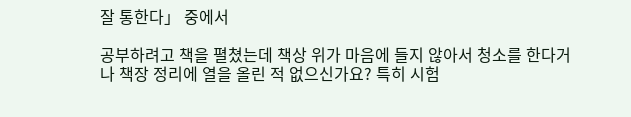잘 통한다」 중에서

공부하려고 책을 펼쳤는데 책상 위가 마음에 들지 않아서 청소를 한다거나 책장 정리에 열을 올린 적 없으신가요? 특히 시험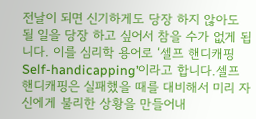전날이 되면 신기하게도 당장 하지 않아도 될 일을 당장 하고 싶어서 참을 수가 없게 됩니다. 이를 심리학 용어로 ‘셀프 핸디캐핑Self-handicapping’이라고 합니다.셀프 핸디캐핑은 실패했을 때를 대비해서 미리 자신에게 불리한 상황을 만들어내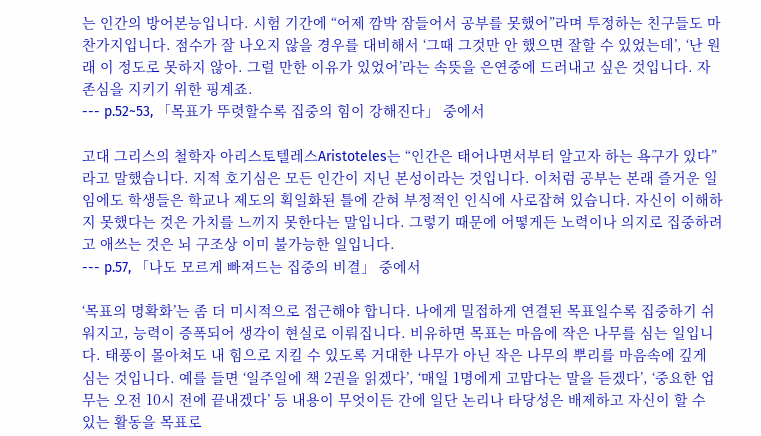는 인간의 방어본능입니다. 시험 기간에 “어제 깜박 잠들어서 공부를 못했어”라며 투정하는 친구들도 마찬가지입니다. 점수가 잘 나오지 않을 경우를 대비해서 ‘그때 그것만 안 했으면 잘할 수 있었는데’, ‘난 원래 이 정도로 못하지 않아. 그럴 만한 이유가 있었어’라는 속뜻을 은연중에 드러내고 싶은 것입니다. 자존심을 지키기 위한 핑계죠.
--- p.52~53, 「목표가 뚜렷할수록 집중의 힘이 강해진다」 중에서

고대 그리스의 철학자 아리스토텔레스Aristoteles는 “인간은 태어나면서부터 알고자 하는 욕구가 있다”라고 말했습니다. 지적 호기심은 모든 인간이 지닌 본성이라는 것입니다. 이처럼 공부는 본래 즐거운 일임에도 학생들은 학교나 제도의 획일화된 틀에 갇혀 부정적인 인식에 사로잡혀 있습니다. 자신이 이해하지 못했다는 것은 가치를 느끼지 못한다는 말입니다. 그렇기 때문에 어떻게든 노력이나 의지로 집중하려고 애쓰는 것은 뇌 구조상 이미 불가능한 일입니다.
--- p.57, 「나도 모르게 빠져드는 집중의 비결」 중에서

‘목표의 명확화’는 좀 더 미시적으로 접근해야 합니다. 나에게 밀접하게 연결된 목표일수록 집중하기 쉬워지고, 능력이 증폭되어 생각이 현실로 이뤄집니다. 비유하면 목표는 마음에 작은 나무를 심는 일입니다. 태풍이 몰아쳐도 내 힘으로 지킬 수 있도록 거대한 나무가 아닌 작은 나무의 뿌리를 마음속에 깊게 심는 것입니다. 예를 들면 ‘일주일에 책 2권을 읽겠다’, ‘매일 1명에게 고맙다는 말을 듣겠다’, ‘중요한 업무는 오전 10시 전에 끝내겠다’ 등 내용이 무엇이든 간에 일단 논리나 타당성은 배제하고 자신이 할 수 있는 활동을 목표로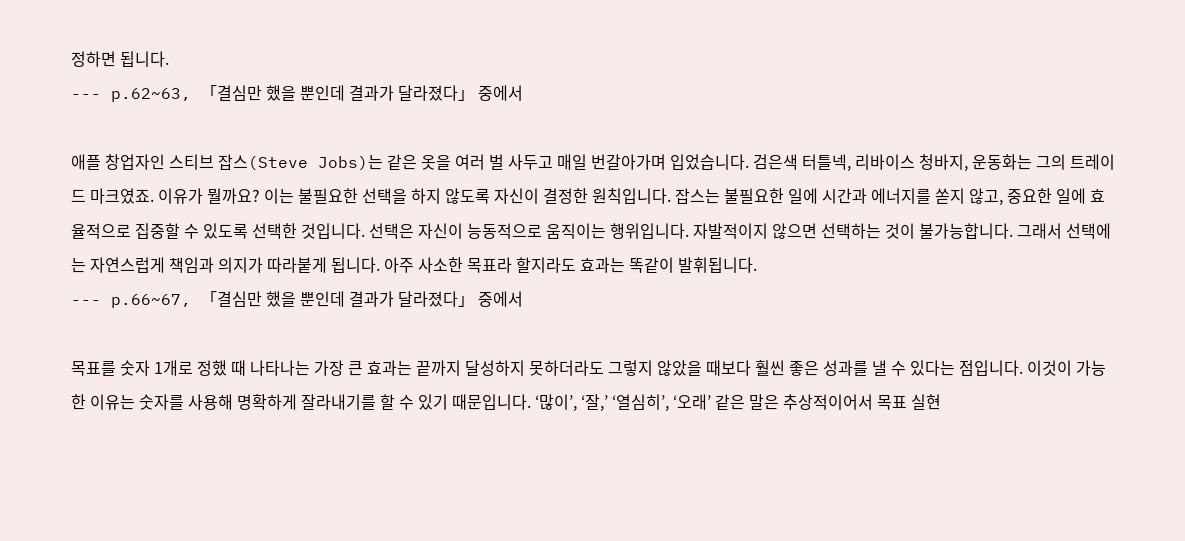정하면 됩니다.
--- p.62~63, 「결심만 했을 뿐인데 결과가 달라졌다」 중에서

애플 창업자인 스티브 잡스(Steve Jobs)는 같은 옷을 여러 벌 사두고 매일 번갈아가며 입었습니다. 검은색 터틀넥, 리바이스 청바지, 운동화는 그의 트레이드 마크였죠. 이유가 뭘까요? 이는 불필요한 선택을 하지 않도록 자신이 결정한 원칙입니다. 잡스는 불필요한 일에 시간과 에너지를 쏟지 않고, 중요한 일에 효율적으로 집중할 수 있도록 선택한 것입니다. 선택은 자신이 능동적으로 움직이는 행위입니다. 자발적이지 않으면 선택하는 것이 불가능합니다. 그래서 선택에는 자연스럽게 책임과 의지가 따라붙게 됩니다. 아주 사소한 목표라 할지라도 효과는 똑같이 발휘됩니다.
--- p.66~67, 「결심만 했을 뿐인데 결과가 달라졌다」 중에서

목표를 숫자 1개로 정했 때 나타나는 가장 큰 효과는 끝까지 달성하지 못하더라도 그렇지 않았을 때보다 훨씬 좋은 성과를 낼 수 있다는 점입니다. 이것이 가능한 이유는 숫자를 사용해 명확하게 잘라내기를 할 수 있기 때문입니다. ‘많이’, ‘잘,’ ‘열심히’, ‘오래’ 같은 말은 추상적이어서 목표 실현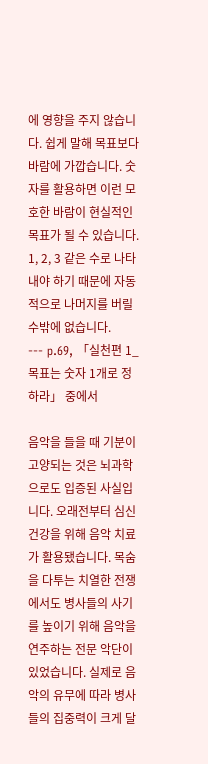에 영향을 주지 않습니다. 쉽게 말해 목표보다 바람에 가깝습니다. 숫자를 활용하면 이런 모호한 바람이 현실적인 목표가 될 수 있습니다. 1, 2, 3 같은 수로 나타내야 하기 때문에 자동적으로 나머지를 버릴 수밖에 없습니다.
--- p.69, 「실천편 1_목표는 숫자 1개로 정하라」 중에서

음악을 들을 때 기분이 고양되는 것은 뇌과학으로도 입증된 사실입니다. 오래전부터 심신 건강을 위해 음악 치료가 활용됐습니다. 목숨을 다투는 치열한 전쟁에서도 병사들의 사기를 높이기 위해 음악을 연주하는 전문 악단이 있었습니다. 실제로 음악의 유무에 따라 병사들의 집중력이 크게 달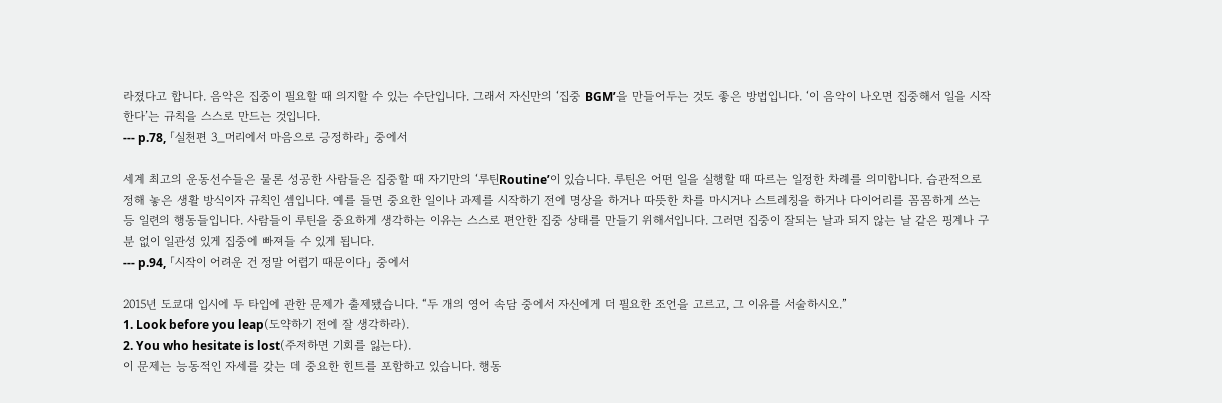라졌다고 합니다. 음악은 집중이 필요할 때 의지할 수 있는 수단입니다. 그래서 자신만의 ‘집중 BGM’을 만들어두는 것도 좋은 방법입니다. ‘이 음악이 나오면 집중해서 일을 시작한다’는 규칙을 스스로 만드는 것입니다.
--- p.78, 「실천편 3_머리에서 마음으로 긍정하라」 중에서

세계 최고의 운동선수들은 물론 성공한 사람들은 집중할 때 자기만의 ‘루틴Routine’이 있습니다. 루틴은 어떤 일을 실행할 때 따르는 일정한 차례를 의미합니다. 습관적으로 정해 놓은 생활 방식이자 규칙인 셈입니다. 예를 들면 중요한 일이나 과제를 시작하기 전에 명상을 하거나 따뜻한 차를 마시거나 스트레칭을 하거나 다이어리를 꼼꼼하게 쓰는 등 일련의 행동들입니다. 사람들이 루틴을 중요하게 생각하는 이유는 스스로 편안한 집중 상태를 만들기 위해서입니다. 그러면 집중이 잘되는 날과 되지 않는 날 같은 핑계나 구분 없이 일관성 있게 집중에 빠져들 수 있게 됩니다.
--- p.94, 「시작이 어려운 건 정말 어렵기 때문이다」 중에서

2015년 도쿄대 입시에 두 타입에 관한 문제가 출제됐습니다. “두 개의 영어 속담 중에서 자신에게 더 필요한 조언을 고르고, 그 이유를 서술하시오.”
1. Look before you leap(도약하기 전에 잘 생각하라).
2. You who hesitate is lost(주저하면 기회를 잃는다).
이 문제는 능동적인 자세를 갖는 데 중요한 힌트를 포함하고 있습니다. 행동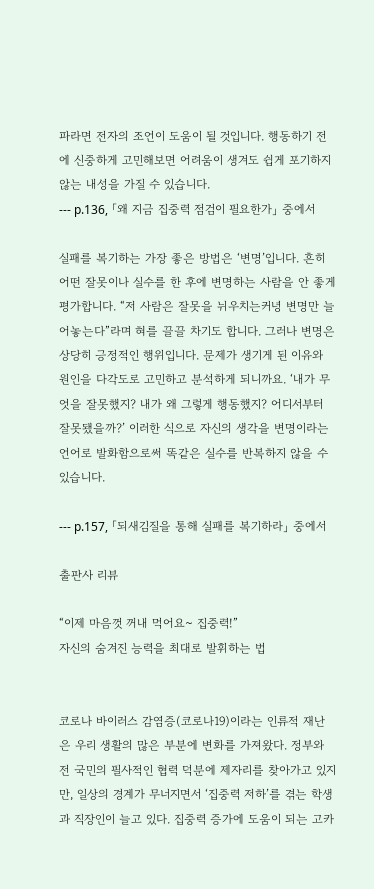파라면 전자의 조언이 도움이 될 것입니다. 행동하기 전에 신중하게 고민해보면 어려움이 생겨도 쉽게 포기하지 않는 내성을 가질 수 있습니다.
--- p.136, 「왜 지금 집중력 점검이 필요한가」 중에서

실패를 복기하는 가장 좋은 방법은 ‘변명’입니다. 흔히 어떤 잘못이나 실수를 한 후에 변명하는 사람을 안 좋게 평가합니다. “저 사람은 잘못을 뉘우치는커녕 변명만 늘어놓는다”라며 혀를 끌끌 차기도 합니다. 그러나 변명은 상당히 긍정적인 행위입니다. 문제가 생기게 된 이유와 원인을 다각도로 고민하고 분석하게 되니까요. ‘내가 무엇을 잘못했지? 내가 왜 그렇게 행동했지? 어디서부터 잘못됐을까?’ 이러한 식으로 자신의 생각을 변명이라는 언어로 발화함으로써 똑같은 실수를 반복하지 않을 수 있습니다.

--- p.157, 「되새김질을 통해 실패를 복기하라」 중에서

출판사 리뷰

“이제 마음껏 꺼내 먹어요~ 집중력!”
자신의 숨겨진 능력을 최대로 발휘하는 법


코로나 바이러스 감염증(코로나19)이라는 인류적 재난은 우리 생활의 많은 부분에 변화를 가져왔다. 정부와 전 국민의 필사적인 협력 덕분에 제자리를 찾아가고 있지만, 일상의 경계가 무너지면서 ‘집중력 저하’를 겪는 학생과 직장인이 늘고 있다. 집중력 증가에 도움이 되는 고카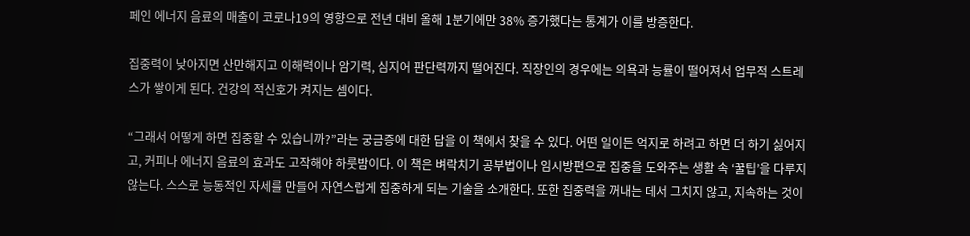페인 에너지 음료의 매출이 코로나19의 영향으로 전년 대비 올해 1분기에만 38% 증가했다는 통계가 이를 방증한다.

집중력이 낮아지면 산만해지고 이해력이나 암기력, 심지어 판단력까지 떨어진다. 직장인의 경우에는 의욕과 능률이 떨어져서 업무적 스트레스가 쌓이게 된다. 건강의 적신호가 켜지는 셈이다.

“그래서 어떻게 하면 집중할 수 있습니까?”라는 궁금증에 대한 답을 이 책에서 찾을 수 있다. 어떤 일이든 억지로 하려고 하면 더 하기 싫어지고, 커피나 에너지 음료의 효과도 고작해야 하룻밤이다. 이 책은 벼락치기 공부법이나 임시방편으로 집중을 도와주는 생활 속 ‘꿀팁’을 다루지 않는다. 스스로 능동적인 자세를 만들어 자연스럽게 집중하게 되는 기술을 소개한다. 또한 집중력을 꺼내는 데서 그치지 않고, 지속하는 것이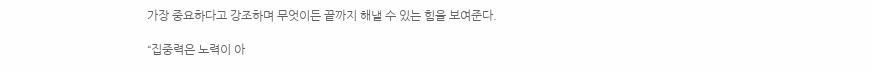가장 중요하다고 강조하며 무엇이든 끝까지 해낼 수 있는 힘을 보여준다.

“집중력은 노력이 아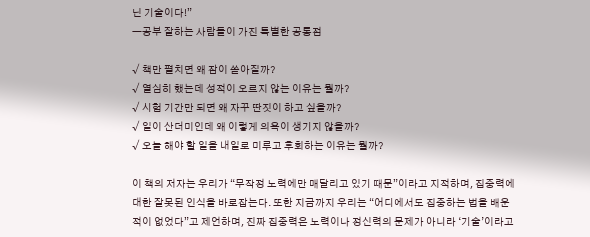닌 기술이다!”
―공부 잘하는 사람들이 가진 특별한 공통점

√ 책만 펼치면 왜 잠이 쏟아질까?
√ 열심히 했는데 성적이 오르지 않는 이유는 뭘까?
√ 시험 기간만 되면 왜 자꾸 딴짓이 하고 싶을까?
√ 일이 산더미인데 왜 이렇게 의욕이 생기지 않을까?
√ 오늘 해야 할 일을 내일로 미루고 후회하는 이유는 뭘까?

이 책의 저자는 우리가 “무작정 노력에만 매달리고 있기 때문”이라고 지적하며, 집중력에 대한 잘못된 인식을 바로잡는다. 또한 지금까지 우리는 “어디에서도 집중하는 법을 배운 적이 없었다”고 제언하며, 진짜 집중력은 노력이나 정신력의 문제가 아니라 ‘기술’이라고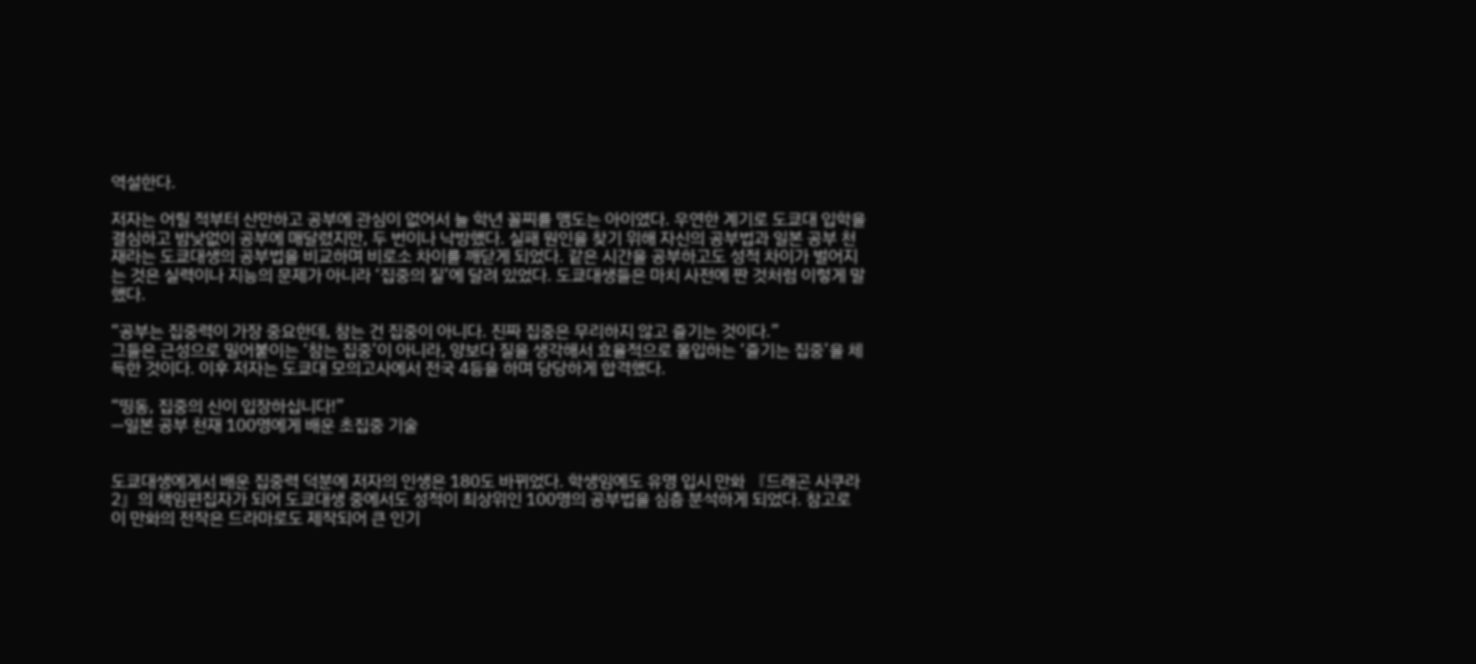역설한다.

저자는 어릴 적부터 산만하고 공부에 관심이 없어서 늘 학년 꼴찌를 맴도는 아이였다. 우연한 계기로 도쿄대 입학을 결심하고 밤낮없이 공부에 매달렸지만, 두 번이나 낙방했다. 실패 원인을 찾기 위해 자신의 공부법과 일본 공부 천재라는 도쿄대생의 공부법을 비교하며 비로소 차이를 깨닫게 되었다. 같은 시간을 공부하고도 성적 차이가 벌어지는 것은 실력이나 지능의 문제가 아니라 ‘집중의 질’에 달려 있었다. 도쿄대생들은 마치 사전에 짠 것처럼 이렇게 말했다.

“공부는 집중력이 가장 중요한데, 참는 건 집중이 아니다. 진짜 집중은 무리하지 않고 즐기는 것이다.”
그들은 근성으로 밀어붙이는 ‘참는 집중’이 아니라, 양보다 질을 생각해서 효율적으로 몰입하는 ‘즐기는 집중’을 체득한 것이다. 이후 저자는 도쿄대 모의고사에서 전국 4등을 하며 당당하게 합격했다.

“띵동, 집중의 신이 입장하십니다!”
―일본 공부 천재 100명에게 배운 초집중 기술


도쿄대생에게서 배운 집중력 덕분에 저자의 인생은 180도 바뀌었다. 학생임에도 유명 입시 만화 『드래곤 사쿠라 2』의 책임편집자가 되어 도쿄대생 중에서도 성적이 최상위인 100명의 공부법을 심층 분석하게 되었다. 참고로 이 만화의 전작은 드라마로도 제작되어 큰 인기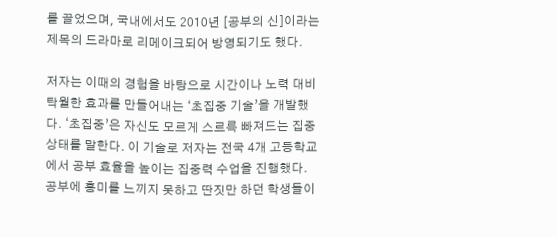를 끌었으며, 국내에서도 2010년 [공부의 신]이라는 제목의 드라마로 리메이크되어 방영되기도 했다.

저자는 이때의 경험을 바탕으로 시간이나 노력 대비 탁월한 효과를 만들어내는 ‘초집중 기술’을 개발했다. ‘초집중’은 자신도 모르게 스르륵 빠져드는 집중 상태를 말한다. 이 기술로 저자는 전국 4개 고등학교에서 공부 효율을 높이는 집중력 수업을 진행했다. 공부에 흥미를 느끼지 못하고 딴짓만 하던 학생들이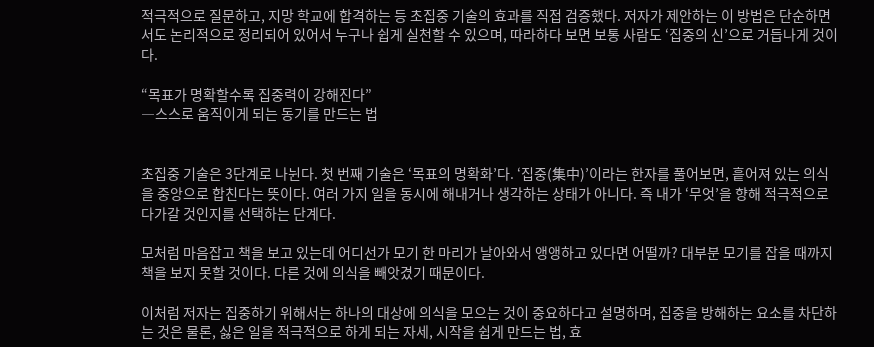적극적으로 질문하고, 지망 학교에 합격하는 등 초집중 기술의 효과를 직접 검증했다. 저자가 제안하는 이 방법은 단순하면서도 논리적으로 정리되어 있어서 누구나 쉽게 실천할 수 있으며, 따라하다 보면 보통 사람도 ‘집중의 신’으로 거듭나게 것이다.

“목표가 명확할수록 집중력이 강해진다”
―스스로 움직이게 되는 동기를 만드는 법


초집중 기술은 3단계로 나뉜다. 첫 번째 기술은 ‘목표의 명확화’다. ‘집중(集中)’이라는 한자를 풀어보면, 흩어져 있는 의식을 중앙으로 합친다는 뜻이다. 여러 가지 일을 동시에 해내거나 생각하는 상태가 아니다. 즉 내가 ‘무엇’을 향해 적극적으로 다가갈 것인지를 선택하는 단계다.

모처럼 마음잡고 책을 보고 있는데 어디선가 모기 한 마리가 날아와서 앵앵하고 있다면 어떨까? 대부분 모기를 잡을 때까지 책을 보지 못할 것이다. 다른 것에 의식을 빼앗겼기 때문이다.

이처럼 저자는 집중하기 위해서는 하나의 대상에 의식을 모으는 것이 중요하다고 설명하며, 집중을 방해하는 요소를 차단하는 것은 물론, 싫은 일을 적극적으로 하게 되는 자세, 시작을 쉽게 만드는 법, 효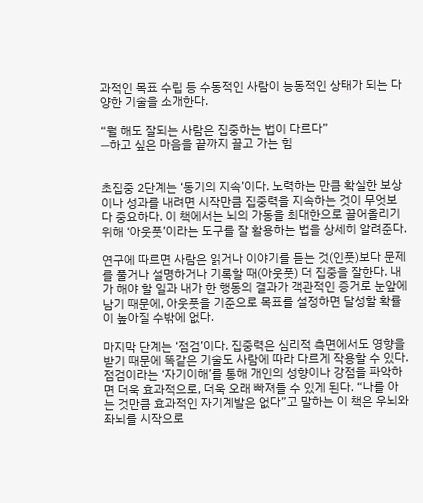과적인 목표 수립 등 수동적인 사람이 능동적인 상태가 되는 다양한 기술을 소개한다.

“뭘 해도 잘되는 사람은 집중하는 법이 다르다”
―하고 싶은 마음을 끝까지 끌고 가는 힘


초집중 2단계는 ‘동기의 지속’이다. 노력하는 만큼 확실한 보상이나 성과를 내려면 시작만큼 집중력을 지속하는 것이 무엇보다 중요하다. 이 책에서는 뇌의 가동을 최대한으로 끌어올리기 위해 ‘아웃풋’이라는 도구를 잘 활용하는 법을 상세히 알려준다.

연구에 따르면 사람은 읽거나 이야기를 듣는 것(인풋)보다 문제를 풀거나 설명하거나 기록할 때(아웃풋) 더 집중을 잘한다. 내가 해야 할 일과 내가 한 행동의 결과가 객관적인 증거로 눈앞에 남기 때문에, 아웃풋을 기준으로 목표를 설정하면 달성할 확률이 높아질 수밖에 없다.

마지막 단계는 ‘점검’이다. 집중력은 심리적 측면에서도 영향을 받기 때문에 똑같은 기술도 사람에 따라 다르게 작용할 수 있다. 점검이라는 ‘자기이해’를 통해 개인의 성향이나 강점을 파악하면 더욱 효과적으로, 더욱 오래 빠져들 수 있게 된다. “나를 아는 것만큼 효과적인 자기계발은 없다”고 말하는 이 책은 우뇌와 좌뇌를 시작으로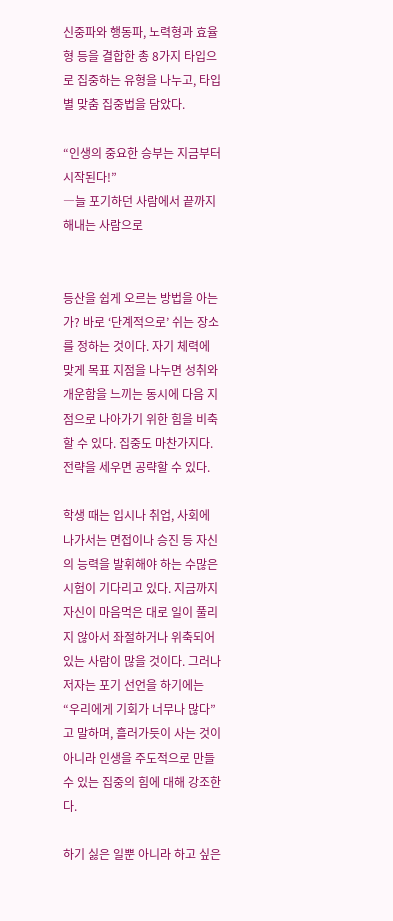신중파와 행동파, 노력형과 효율형 등을 결합한 총 8가지 타입으로 집중하는 유형을 나누고, 타입별 맞춤 집중법을 담았다.

“인생의 중요한 승부는 지금부터 시작된다!”
―늘 포기하던 사람에서 끝까지 해내는 사람으로


등산을 쉽게 오르는 방법을 아는가? 바로 ‘단계적으로’ 쉬는 장소를 정하는 것이다. 자기 체력에 맞게 목표 지점을 나누면 성취와 개운함을 느끼는 동시에 다음 지점으로 나아가기 위한 힘을 비축할 수 있다. 집중도 마찬가지다. 전략을 세우면 공략할 수 있다.

학생 때는 입시나 취업, 사회에 나가서는 면접이나 승진 등 자신의 능력을 발휘해야 하는 수많은 시험이 기다리고 있다. 지금까지 자신이 마음먹은 대로 일이 풀리지 않아서 좌절하거나 위축되어 있는 사람이 많을 것이다. 그러나 저자는 포기 선언을 하기에는 “우리에게 기회가 너무나 많다”고 말하며, 흘러가듯이 사는 것이 아니라 인생을 주도적으로 만들 수 있는 집중의 힘에 대해 강조한다.

하기 싫은 일뿐 아니라 하고 싶은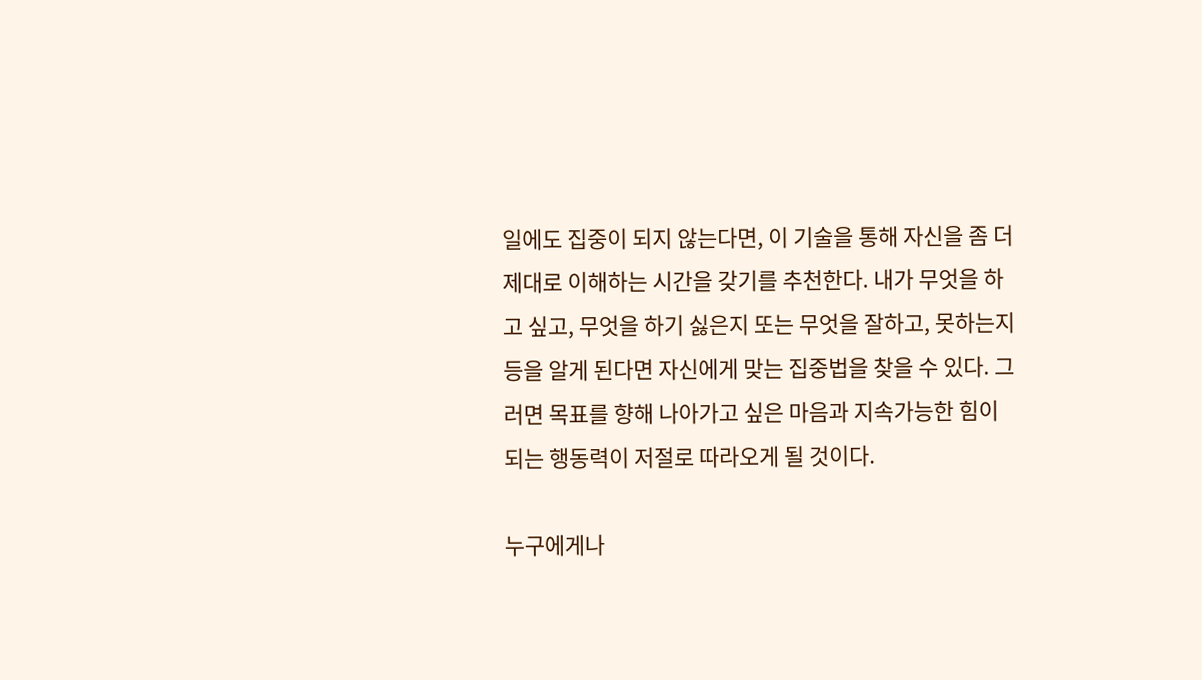일에도 집중이 되지 않는다면, 이 기술을 통해 자신을 좀 더 제대로 이해하는 시간을 갖기를 추천한다. 내가 무엇을 하고 싶고, 무엇을 하기 싫은지 또는 무엇을 잘하고, 못하는지 등을 알게 된다면 자신에게 맞는 집중법을 찾을 수 있다. 그러면 목표를 향해 나아가고 싶은 마음과 지속가능한 힘이 되는 행동력이 저절로 따라오게 될 것이다.

누구에게나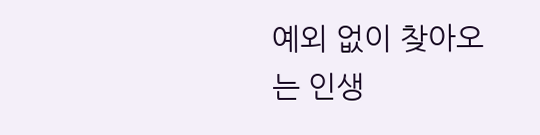예외 없이 찾아오는 인생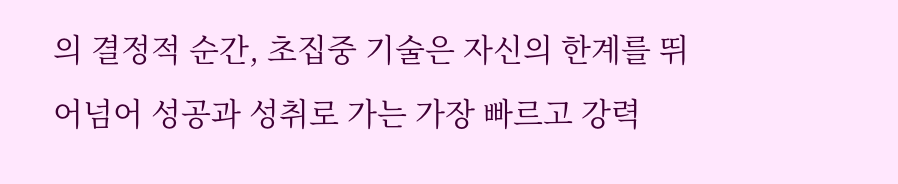의 결정적 순간, 초집중 기술은 자신의 한계를 뛰어넘어 성공과 성취로 가는 가장 빠르고 강력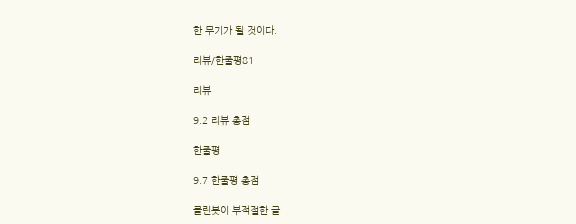한 무기가 될 것이다.

리뷰/한줄평81

리뷰

9.2 리뷰 총점

한줄평

9.7 한줄평 총점

클린봇이 부적절한 글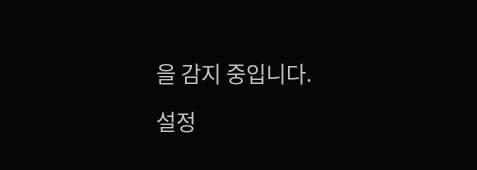을 감지 중입니다.

설정